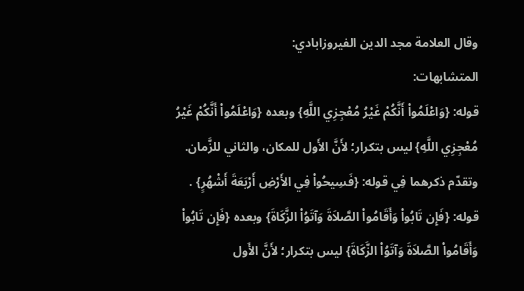وقال العلامة مجد الدين الفيروزابادي:
المتشابهات:
قوله: {وَاعْلَمُواْ أَنَّكُمْ غَيْرُ مُعْجِزِي اللَّهِ} وبعده {وَاعْلَمُواْ أَنَّكُمْ غَيْرُ مُعْجِزِي اللَّهِ} ليس بتكرار؛ لأَنَّ الأَول للمكان، والثاني للزَّمان.
وتقدّم ذكرهما فِي قوله: {فَسِيحُواْ فِي الأَرْضِ أَرْبَعَةَ أَشْهُرٍ} .
قوله: {فَإِن تَابُواْ وَأَقَامُواْ الصَّلاَةَ وَآتَوُاْ الزَّكَاةَ} وبعده {فَإِن تَابُواْ وَأَقَامُواْ الصَّلاَةَ وَآتَوُاْ الزَّكَاةَ} ليس بتكرار؛ لأَنَّ الأَول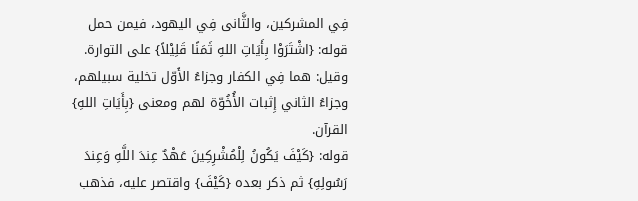فِي المشركين، والثَّانى فِي اليهود، فيمن حمل قوله: {اشْتَرَوْا بِأَيَاتِ اللهِ ثَمَنًا قَلِيْلاً} على التوارة.
وقيل: هما فِي الكفار وجزاءُ الأَوّل تخلية سبيلهم، وجزاءُ الثاني إِثبات الأُخُوّة لهم ومعنى {بِأَيَاتِ اللهِ} القرآن.
قوله: {كَيْفَ يَكُونُ لِلْمُشْرِكِينَ عَهْدٌ عِندَ اللَّهِ وَعِندَ رَسُولِهِ} ثم ذكر بعده {كَيْفَ} واقتصر عليه، فذهب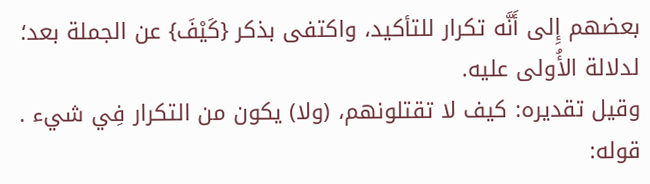بعضهم إِلى أَنَّه تكرار للتأكيد، واكتفى بذكر {كَيْفَ} عن الجملة بعد؛ لدلالة الأُولى عليه.
وقيل تقديره: كيف لا تقتلونهم، (ولا) يكون من التكرار فِي شيء .
قوله: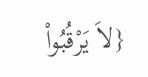{لاَ يَرْقُبُواْ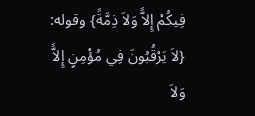فِيكُمْ إِلاًّ وَلاَ ذِمَّةً} وقوله: {لاَ يَرْقُبُونَ فِي مُؤْمِنٍ إِلاًّ وَلاَ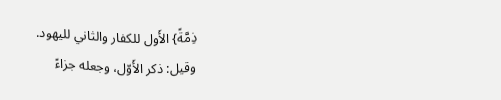ذِمَّةً} الأَول للكفار والثاني لليهود.
وقيل: ذكر الأَوّل، وجعله جزاءً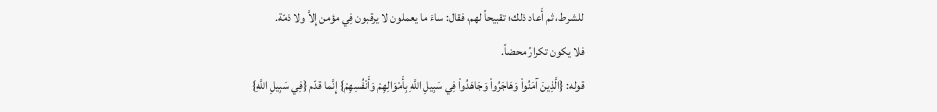للشرط، ثم أَعاد ذلك؛ تقبيحاً لهم، فقال: ساءَ ما يعملون لا يرقبون فِي مؤمن إِلاَّ ولا ذمّة.
فلا يكون تكرارً محضاً.
قوله: {الَّذِينَ آمَنُواْ وَهَاجَرُواْ وَجَاهَدُواْ فِي سَبِيلِ اللَّهِ بِأَمْوَالِهِمْ وَأَنْفُسِهِمْ} إِنَّما قدّم {فِي سَبِيلِ اللَّهِ}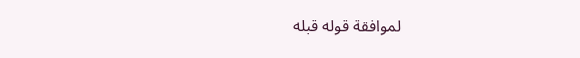لموافقة قوله قبله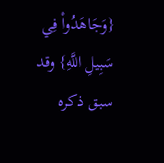{وَجَاهَدُواْ فِي سَبِيلِ اللَّهِ} وقد سبق ذكره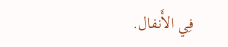فِي الأَنفال.